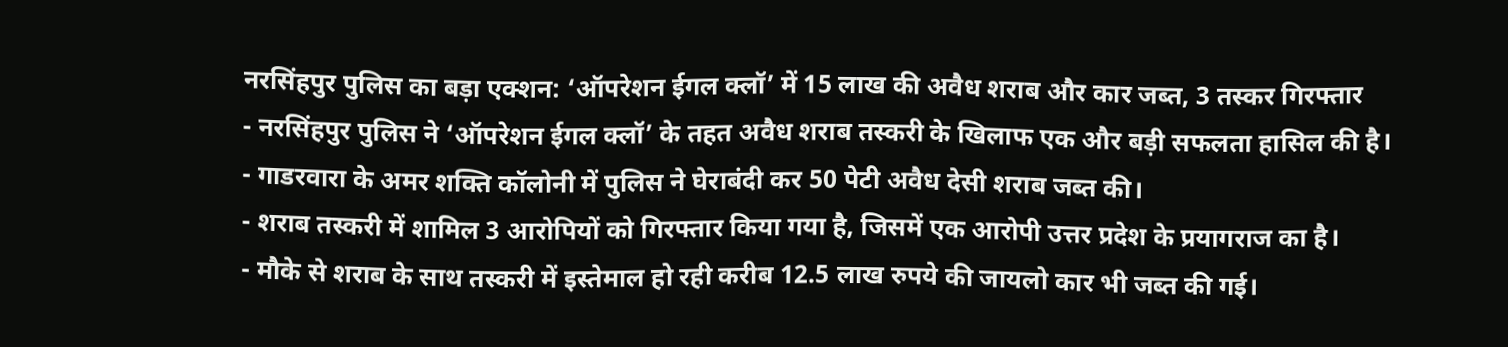नरसिंहपुर पुलिस का बड़ा एक्शन: ‘ऑपरेशन ईगल क्लॉ’ में 15 लाख की अवैध शराब और कार जब्त, 3 तस्कर गिरफ्तार
- नरसिंहपुर पुलिस ने ‘ऑपरेशन ईगल क्लॉ’ के तहत अवैध शराब तस्करी के खिलाफ एक और बड़ी सफलता हासिल की है।
- गाडरवारा के अमर शक्ति कॉलोनी में पुलिस ने घेराबंदी कर 50 पेटी अवैध देसी शराब जब्त की।
- शराब तस्करी में शामिल 3 आरोपियों को गिरफ्तार किया गया है, जिसमें एक आरोपी उत्तर प्रदेश के प्रयागराज का है।
- मौके से शराब के साथ तस्करी में इस्तेमाल हो रही करीब 12.5 लाख रुपये की जायलो कार भी जब्त की गई।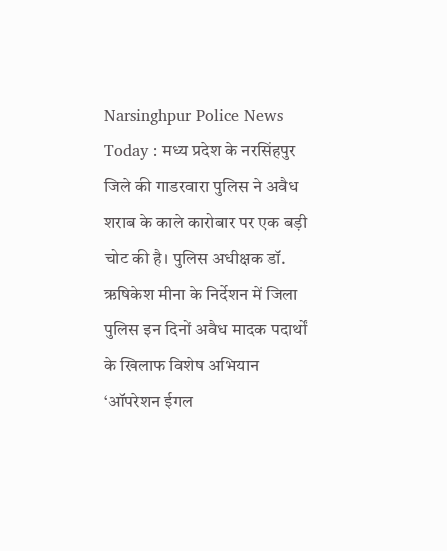Narsinghpur Police News Today : मध्य प्रदेश के नरसिंहपुर जिले की गाडरवारा पुलिस ने अवैध शराब के काले कारोबार पर एक बड़ी चोट की है। पुलिस अधीक्षक डॉ. ऋषिकेश मीना के निर्देशन में जिला पुलिस इन दिनों अवैध मादक पदार्थों के खिलाफ विशेष अभियान ‘ऑपरेशन ईगल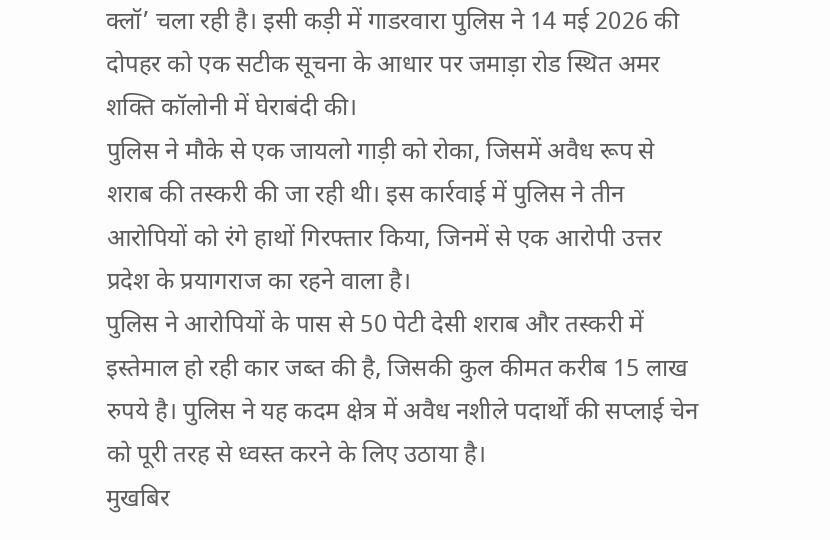क्लॉ’ चला रही है। इसी कड़ी में गाडरवारा पुलिस ने 14 मई 2026 की दोपहर को एक सटीक सूचना के आधार पर जमाड़ा रोड स्थित अमर शक्ति कॉलोनी में घेराबंदी की।
पुलिस ने मौके से एक जायलो गाड़ी को रोका, जिसमें अवैध रूप से शराब की तस्करी की जा रही थी। इस कार्रवाई में पुलिस ने तीन आरोपियों को रंगे हाथों गिरफ्तार किया, जिनमें से एक आरोपी उत्तर प्रदेश के प्रयागराज का रहने वाला है।
पुलिस ने आरोपियों के पास से 50 पेटी देसी शराब और तस्करी में इस्तेमाल हो रही कार जब्त की है, जिसकी कुल कीमत करीब 15 लाख रुपये है। पुलिस ने यह कदम क्षेत्र में अवैध नशीले पदार्थों की सप्लाई चेन को पूरी तरह से ध्वस्त करने के लिए उठाया है।
मुखबिर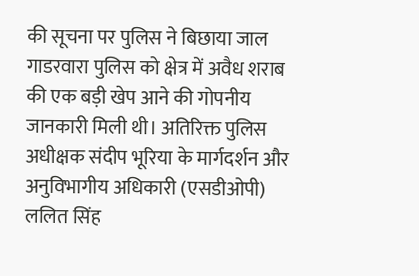की सूचना पर पुलिस ने बिछाया जाल
गाडरवारा पुलिस को क्षेत्र में अवैध शराब की एक बड़ी खेप आने की गोपनीय जानकारी मिली थी। अतिरिक्त पुलिस अधीक्षक संदीप भूरिया के मार्गदर्शन और अनुविभागीय अधिकारी (एसडीओपी) ललित सिंह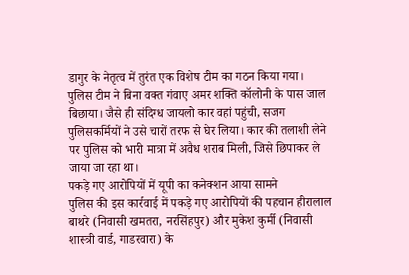डागुर के नेतृत्व में तुरंत एक विशेष टीम का गठन किया गया।
पुलिस टीम ने बिना वक्त गंवाए अमर शक्ति कॉलोनी के पास जाल बिछाया। जैसे ही संदिग्ध जायलो कार वहां पहुंची, सजग पुलिसकर्मियों ने उसे चारों तरफ से घेर लिया। कार की तलाशी लेने पर पुलिस को भारी मात्रा में अवैध शराब मिली, जिसे छिपाकर ले जाया जा रहा था।
पकड़े गए आरोपियों में यूपी का कनेक्शन आया सामने
पुलिस की इस कार्रवाई में पकड़े गए आरोपियों की पहचान हीरालाल बाथरे (निवासी खमतरा, नरसिंहपुर) और मुकेश कुर्मी (निवासी शास्त्री वार्ड, गाडरवारा) के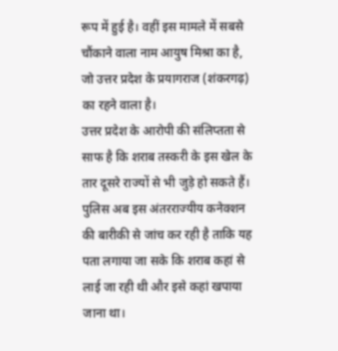रूप में हुई है। वहीं इस मामले में सबसे चौंकाने वाला नाम आयुष मिश्रा का है, जो उत्तर प्रदेश के प्रयागराज (शंकरगढ़) का रहने वाला है।
उत्तर प्रदेश के आरोपी की संलिप्तता से साफ है कि शराब तस्करी के इस खेल के तार दूसरे राज्यों से भी जुड़े हो सकते हैं। पुलिस अब इस अंतरराज्यीय कनेक्शन की बारीकी से जांच कर रही है ताकि यह पता लगाया जा सके कि शराब कहां से लाई जा रही थी और इसे कहां खपाया जाना था।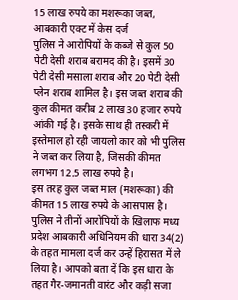15 लाख रुपये का मशरूका जब्त, आबकारी एक्ट में केस दर्ज
पुलिस ने आरोपियों के कब्जे से कुल 50 पेटी देसी शराब बरामद की है। इसमें 30 पेटी देसी मसाला शराब और 20 पेटी देसी प्लेन शराब शामिल है। इस जब्त शराब की कुल कीमत करीब 2 लाख 30 हजार रुपये आंकी गई है। इसके साथ ही तस्करी में इस्तेमाल हो रही जायलो कार को भी पुलिस ने जब्त कर लिया है, जिसकी कीमत लगभग 12.5 लाख रुपये है।
इस तरह कुल जब्त माल (मशरूका) की कीमत 15 लाख रुपये के आसपास है। पुलिस ने तीनों आरोपियों के खिलाफ मध्य प्रदेश आबकारी अधिनियम की धारा 34(2) के तहत मामला दर्ज कर उन्हें हिरासत में ले लिया है। आपको बता दें कि इस धारा के तहत गैर-जमानती वारंट और कड़ी सजा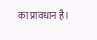का प्रावधान है।